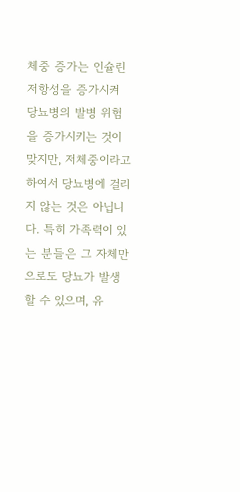체중 증가는 인슐린 저항성을 증가시켜 당뇨병의 발병 위험을 증가시키는 것이 맞지만, 저체중이라고 하여서 당뇨병에 걸리지 않는 것은 아닙니다. 특히 가족력이 있는 분들은 그 자체만으로도 당뇨가 발생할 수 있으며, 유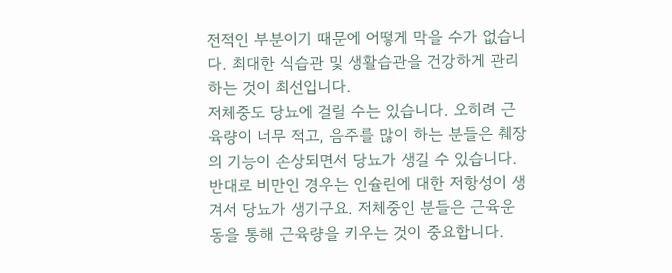전적인 부분이기 때문에 어떻게 막을 수가 없습니다. 최대한 식습관 및 생활습관을 건강하게 관리하는 것이 최선입니다.
저체중도 당뇨에 걸릴 수는 있습니다. 오히려 근육량이 너무 적고, 음주를 많이 하는 분들은 췌장의 기능이 손상되면서 당뇨가 생길 수 있습니다. 반대로 비만인 경우는 인슐린에 대한 저항성이 생겨서 당뇨가 생기구요. 저체중인 분들은 근육운동을 통해 근육량을 키우는 것이 중요합니다.